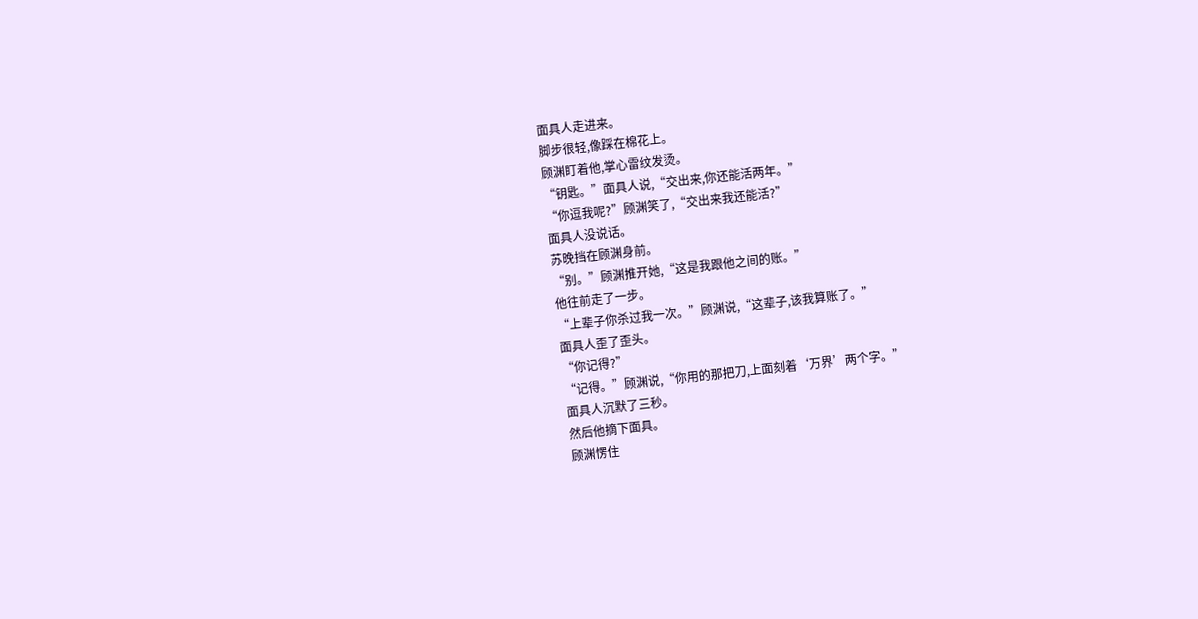面具人走进来。
脚步很轻,像踩在棉花上。
顾渊盯着他,掌心雷纹发烫。
“钥匙。”面具人说,“交出来,你还能活两年。”
“你逗我呢?”顾渊笑了,“交出来我还能活?”
面具人没说话。
苏晚挡在顾渊身前。
“别。”顾渊推开她,“这是我跟他之间的账。”
他往前走了一步。
“上辈子你杀过我一次。”顾渊说,“这辈子,该我算账了。”
面具人歪了歪头。
“你记得?”
“记得。”顾渊说,“你用的那把刀,上面刻着‘万界’两个字。”
面具人沉默了三秒。
然后他摘下面具。
顾渊愣住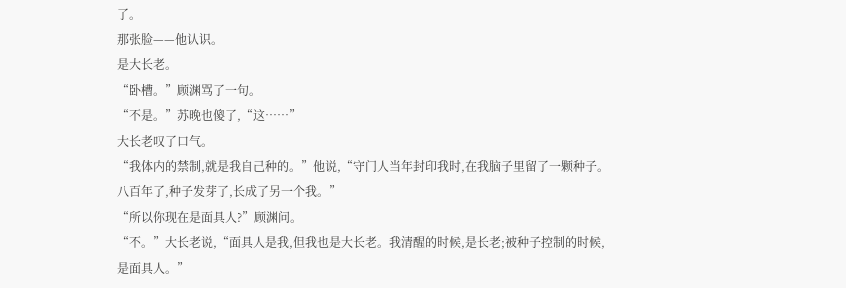了。
那张脸——他认识。
是大长老。
“卧槽。”顾渊骂了一句。
“不是。”苏晚也傻了,“这……”
大长老叹了口气。
“我体内的禁制,就是我自己种的。”他说,“守门人当年封印我时,在我脑子里留了一颗种子。八百年了,种子发芽了,长成了另一个我。”
“所以你现在是面具人?”顾渊问。
“不。”大长老说,“面具人是我,但我也是大长老。我清醒的时候,是长老;被种子控制的时候,是面具人。”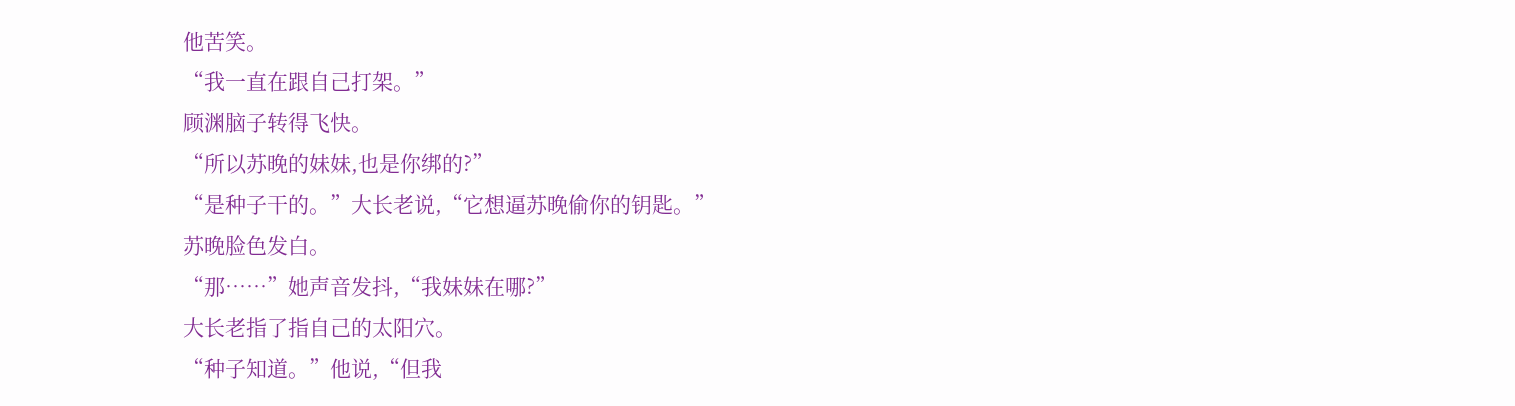他苦笑。
“我一直在跟自己打架。”
顾渊脑子转得飞快。
“所以苏晚的妹妹,也是你绑的?”
“是种子干的。”大长老说,“它想逼苏晚偷你的钥匙。”
苏晚脸色发白。
“那……”她声音发抖,“我妹妹在哪?”
大长老指了指自己的太阳穴。
“种子知道。”他说,“但我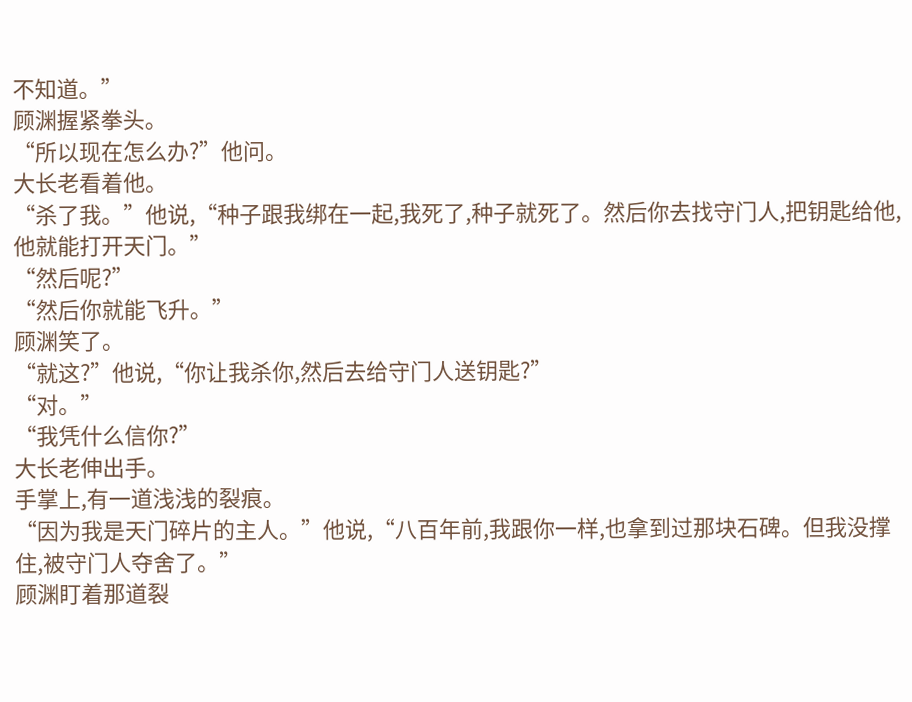不知道。”
顾渊握紧拳头。
“所以现在怎么办?”他问。
大长老看着他。
“杀了我。”他说,“种子跟我绑在一起,我死了,种子就死了。然后你去找守门人,把钥匙给他,他就能打开天门。”
“然后呢?”
“然后你就能飞升。”
顾渊笑了。
“就这?”他说,“你让我杀你,然后去给守门人送钥匙?”
“对。”
“我凭什么信你?”
大长老伸出手。
手掌上,有一道浅浅的裂痕。
“因为我是天门碎片的主人。”他说,“八百年前,我跟你一样,也拿到过那块石碑。但我没撑住,被守门人夺舍了。”
顾渊盯着那道裂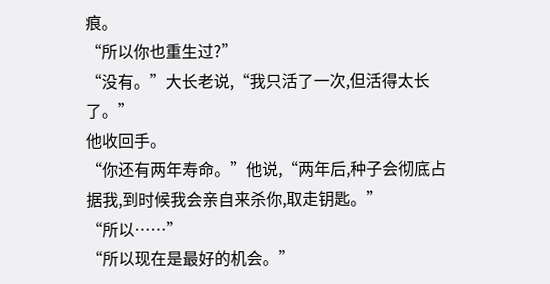痕。
“所以你也重生过?”
“没有。”大长老说,“我只活了一次,但活得太长了。”
他收回手。
“你还有两年寿命。”他说,“两年后,种子会彻底占据我,到时候我会亲自来杀你,取走钥匙。”
“所以……”
“所以现在是最好的机会。”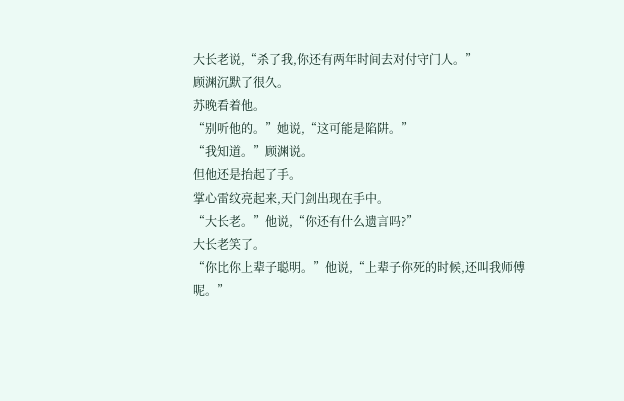大长老说,“杀了我,你还有两年时间去对付守门人。”
顾渊沉默了很久。
苏晚看着他。
“别听他的。”她说,“这可能是陷阱。”
“我知道。”顾渊说。
但他还是抬起了手。
掌心雷纹亮起来,天门剑出现在手中。
“大长老。”他说,“你还有什么遗言吗?”
大长老笑了。
“你比你上辈子聪明。”他说,“上辈子你死的时候,还叫我师傅呢。”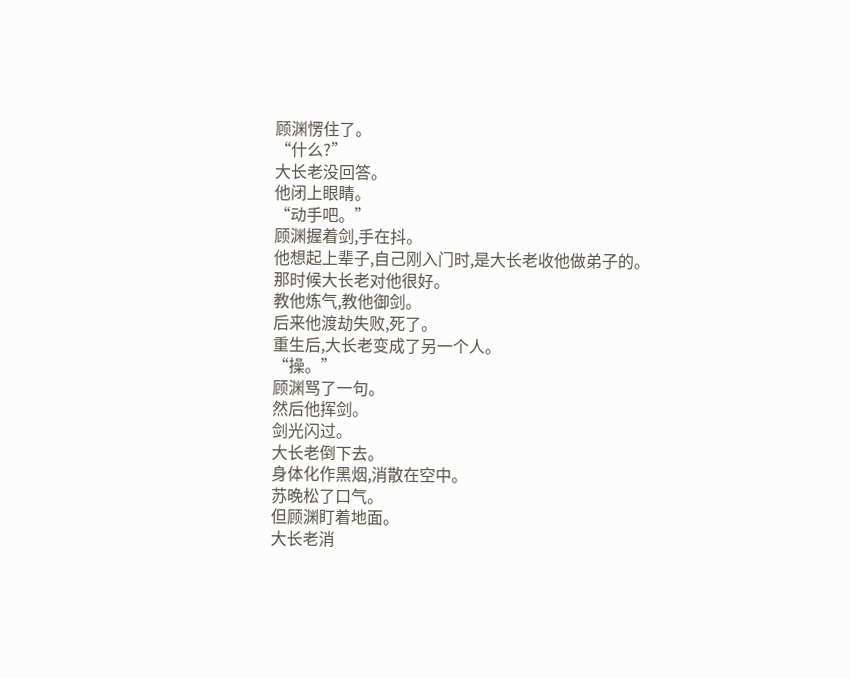顾渊愣住了。
“什么?”
大长老没回答。
他闭上眼睛。
“动手吧。”
顾渊握着剑,手在抖。
他想起上辈子,自己刚入门时,是大长老收他做弟子的。
那时候大长老对他很好。
教他炼气,教他御剑。
后来他渡劫失败,死了。
重生后,大长老变成了另一个人。
“操。”
顾渊骂了一句。
然后他挥剑。
剑光闪过。
大长老倒下去。
身体化作黑烟,消散在空中。
苏晚松了口气。
但顾渊盯着地面。
大长老消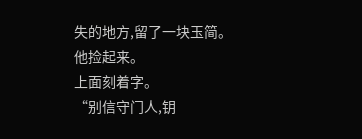失的地方,留了一块玉简。
他捡起来。
上面刻着字。
“别信守门人,钥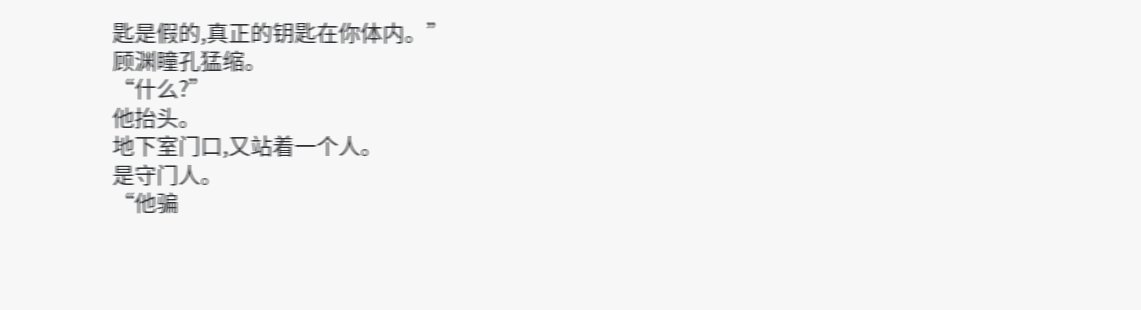匙是假的,真正的钥匙在你体内。”
顾渊瞳孔猛缩。
“什么?”
他抬头。
地下室门口,又站着一个人。
是守门人。
“他骗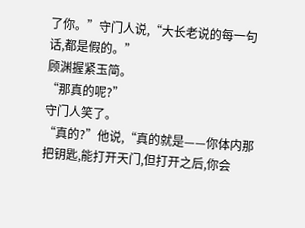了你。”守门人说,“大长老说的每一句话,都是假的。”
顾渊握紧玉简。
“那真的呢?”
守门人笑了。
“真的?”他说,“真的就是——你体内那把钥匙,能打开天门,但打开之后,你会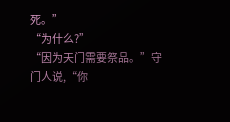死。”
“为什么?”
“因为天门需要祭品。”守门人说,“你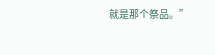就是那个祭品。”